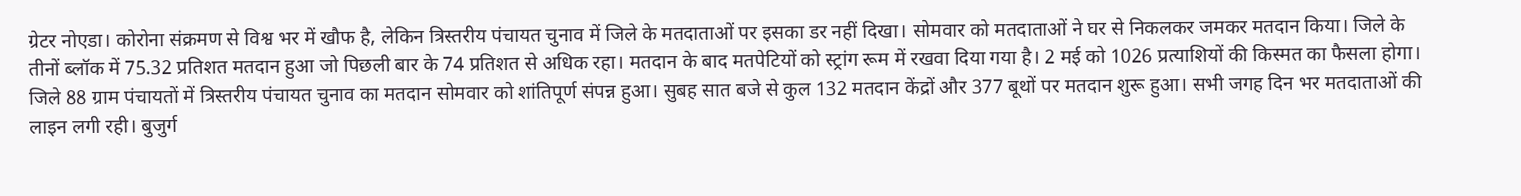ग्रेटर नोएडा। कोरोना संक्रमण से विश्व भर में खौफ है, लेकिन त्रिस्तरीय पंचायत चुनाव में जिले के मतदाताओं पर इसका डर नहीं दिखा। सोमवार को मतदाताओं ने घर से निकलकर जमकर मतदान किया। जिले के तीनों ब्लॉक में 75.32 प्रतिशत मतदान हुआ जो पिछली बार के 74 प्रतिशत से अधिक रहा। मतदान के बाद मतपेटियों को स्ट्रांग रूम में रखवा दिया गया है। 2 मई को 1026 प्रत्याशियों की किस्मत का फैसला होगा।
जिले 88 ग्राम पंचायतों में त्रिस्तरीय पंचायत चुनाव का मतदान सोमवार को शांतिपूर्ण संपन्न हुआ। सुबह सात बजे से कुल 132 मतदान केंद्रों और 377 बूथों पर मतदान शुरू हुआ। सभी जगह दिन भर मतदाताओं की लाइन लगी रही। बुजुर्ग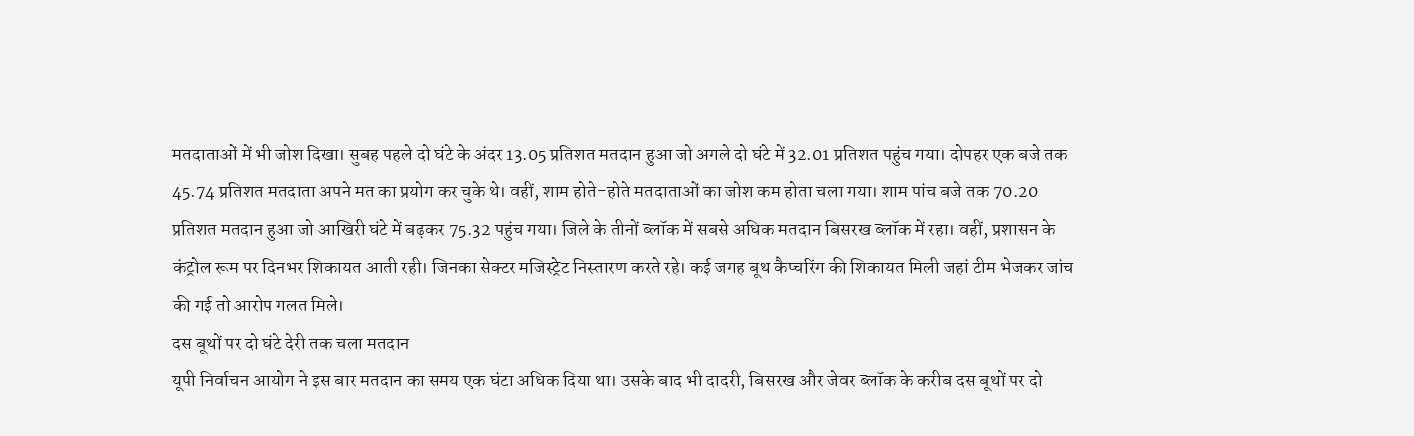मतदाताओं में भी जोश दिखा। सुबह पहले दो घंटे के अंदर 13.05 प्रतिशत मतदान हुआ जो अगले दो घंटे में 32.01 प्रतिशत पहुंच गया। दोपहर एक बजे तक 45.74 प्रतिशत मतदाता अपने मत का प्रयोग कर चुके थे। वहीं, शाम होते-होते मतदाताओं का जोश कम होता चला गया। शाम पांच बजे तक 70.20 प्रतिशत मतदान हुआ जो आखिरी घंटे में बढ़कर 75.32 पहुंच गया। जिले के तीनों ब्लॉक में सबसे अधिक मतदान बिसरख ब्लॉक में रहा। वहीं, प्रशासन के कंट्रोल रूम पर दिनभर शिकायत आती रही। जिनका सेक्टर मजिस्ट्रेट निस्तारण करते रहे। कई जगह बूथ कैप्चरिंग की शिकायत मिली जहां टीम भेजकर जांच की गई तो आरोप गलत मिले।
दस बूथों पर दो घंटे देरी तक चला मतदान
यूपी निर्वाचन आयोग ने इस बार मतदान का समय एक घंटा अधिक दिया था। उसके बाद भी दादरी, बिसरख और जेवर ब्लॉक के करीब दस बूथों पर दो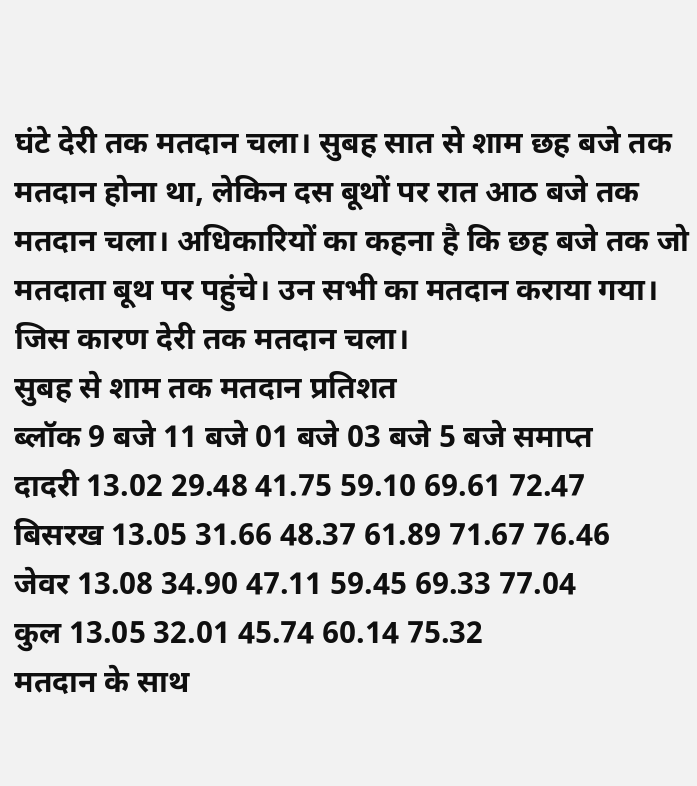घंटे देरी तक मतदान चला। सुबह सात से शाम छह बजे तक मतदान होना था, लेकिन दस बूथों पर रात आठ बजे तक मतदान चला। अधिकारियों का कहना है कि छह बजे तक जो मतदाता बूथ पर पहुंचे। उन सभी का मतदान कराया गया। जिस कारण देरी तक मतदान चला।
सुबह से शाम तक मतदान प्रतिशत
ब्लॉक 9 बजे 11 बजे 01 बजे 03 बजे 5 बजे समाप्त
दादरी 13.02 29.48 41.75 59.10 69.61 72.47
बिसरख 13.05 31.66 48.37 61.89 71.67 76.46
जेवर 13.08 34.90 47.11 59.45 69.33 77.04
कुल 13.05 32.01 45.74 60.14 75.32
मतदान के साथ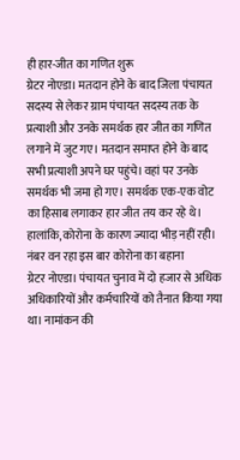ही हार-जीत का गणित शुरू
ग्रेटर नोएडा। मतदान होने के बाद जिला पंचायत सदस्य से लेकर ग्राम पंचायत सदस्य तक के प्रत्याशी और उनके समर्थक हार जीत का गणित लगाने में जुट गए। मतदान समाप्त होने के बाद सभी प्रत्याशी अपने घर पहुंचे। वहां पर उनके समर्थक भी जमा हो गए। समर्थक एक-एक वोट का हिसाब लगाकर हार जीत तय कर रहे थे। हालांकि, कोरोना के कारण ज्यादा भीड़ नहीं रही।
नंबर वन रहा इस बार कोरोना का बहाना
ग्रेटर नोएडा। पंचायत चुनाव में दो हजार से अधिक अधिकारियों और कर्मचारियों को तैनात किया गया था। नामांकन की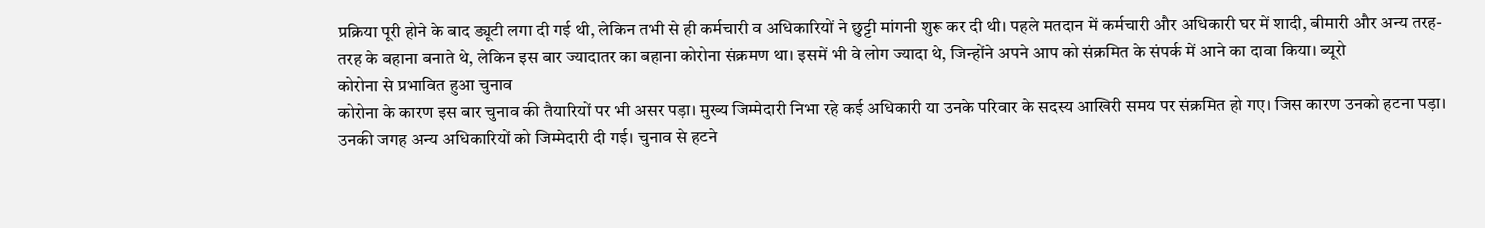प्रक्रिया पूरी होने के बाद ड्यूटी लगा दी गई थी, लेकिन तभी से ही कर्मचारी व अधिकारियों ने छुट्टी मांगनी शुरू कर दी थी। पहले मतदान में कर्मचारी और अधिकारी घर में शादी, बीमारी और अन्य तरह-तरह के बहाना बनाते थे, लेकिन इस बार ज्यादातर का बहाना कोरोना संक्रमण था। इसमें भी वे लोग ज्यादा थे, जिन्होंने अपने आप को संक्रमित के संपर्क में आने का दावा किया। ब्यूरो
कोरोना से प्रभावित हुआ चुनाव
कोरोना के कारण इस बार चुनाव की तैयारियों पर भी असर पड़ा। मुख्य जिम्मेदारी निभा रहे कई अधिकारी या उनके परिवार के सदस्य आखिरी समय पर संक्रमित हो गए। जिस कारण उनको हटना पड़ा। उनकी जगह अन्य अधिकारियों को जिम्मेदारी दी गई। चुनाव से हटने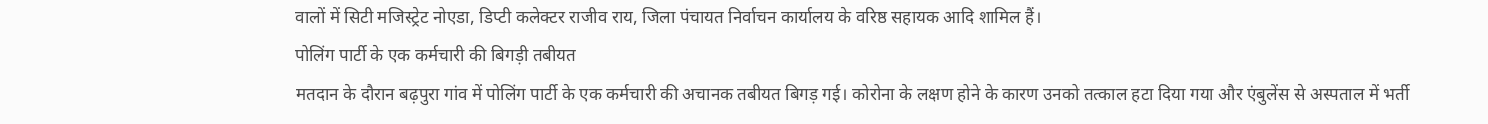वालों में सिटी मजिस्ट्रेट नोएडा, डिप्टी कलेक्टर राजीव राय, जिला पंचायत निर्वाचन कार्यालय के वरिष्ठ सहायक आदि शामिल हैं।
पोलिंग पार्टी के एक कर्मचारी की बिगड़ी तबीयत
मतदान के दौरान बढ़पुरा गांव में पोलिंग पार्टी के एक कर्मचारी की अचानक तबीयत बिगड़ गई। कोरोना के लक्षण होने के कारण उनको तत्काल हटा दिया गया और एंबुलेंस से अस्पताल में भर्ती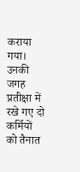कराया गया। उनकी जगह प्रतीक्षा में रखे गए दो कर्मियों को तैनात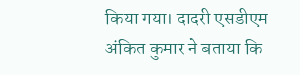किया गया। दादरी एसडीएम अंकित कुमार ने बताया कि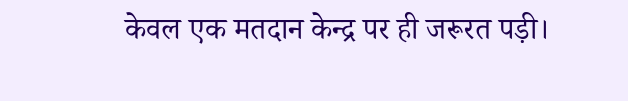केवल एक मतदान केन्द्र पर ही जरूरत पड़ी।